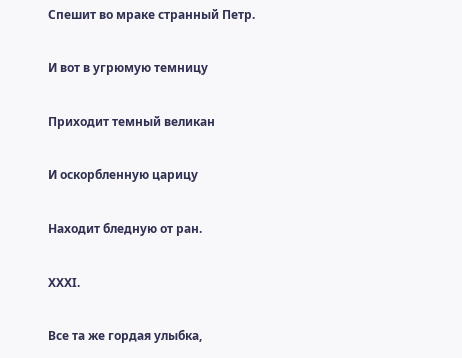Спешит во мраке странный Петр.

И вот в угрюмую темницу

Приходит темный великан

И оскорбленную царицу

Находит бледную от ран.

XXXI.

Все та же гордая улыбка,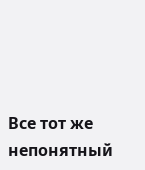Все тот же непонятный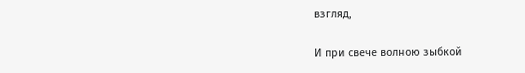взгляд,

И при свече волною зыбкой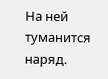На ней туманится наряд.